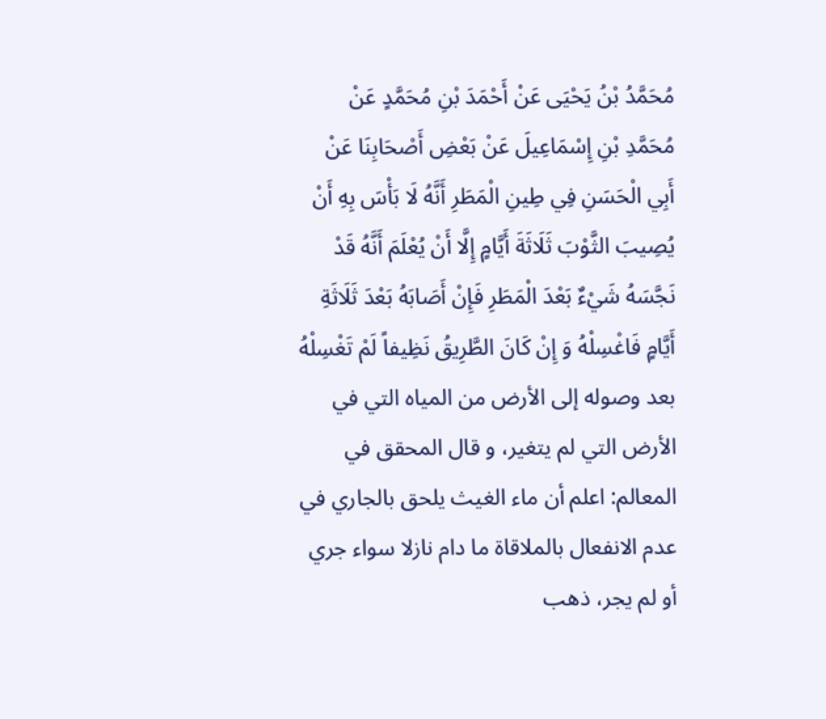مُحَمَّدُ بْنُ يَحْيَى عَنْ أَحْمَدَ بْنِ مُحَمَّدٍ عَنْ مُحَمَّدِ بْنِ إِسْمَاعِيلَ عَنْ بَعْضِ أَصْحَابِنَا عَنْ أَبِي الْحَسَنِ فِي طِينِ الْمَطَرِ أَنَّهُ لَا بَأْسَ بِهِ أَنْ يُصِيبَ الثَّوْبَ ثَلَاثَةَ أَيَّامٍ إِلَّا أَنْ يُعْلَمَ أَنَّهُ قَدْ نَجَّسَهُ شَيْءٌ بَعْدَ الْمَطَرِ فَإِنْ أَصَابَهُ بَعْدَ ثَلَاثَةِ أَيَّامٍ فَاغْسِلْهُ وَ إِنْ كَانَ الطَّرِيقُ نَظِيفاً لَمْ تَغْسِلْهُ بعد وصوله إلى الأرض من المياه التي في الأرض التي لم يتغير، و قال المحقق في المعالم: اعلم أن ماء الغيث يلحق بالجاري في عدم الانفعال بالملاقاة ما دام نازلا سواء جري أو لم يجر، ذهب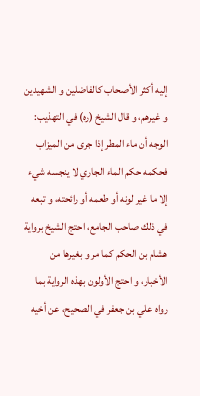إليه أكثر الأصحاب كالفاضلين و الشهيدين و غيرهم، و قال الشيخ (ره) في التهذيب: الوجه أن ماء المطر إذا جرى من الميزاب فحكمه حكم الماء الجاري لا ينجسه شيء إلا ما غير لونه أو طعمه أو رائحته، و تبعه في ذلك صاحب الجامع، احتج الشيخ برواية هشام بن الحكم كما مر و بغيرها من الأخبار، و احتج الأولون بهذه الرواية بما رواه علي بن جعفر في الصحيح، عن أخيه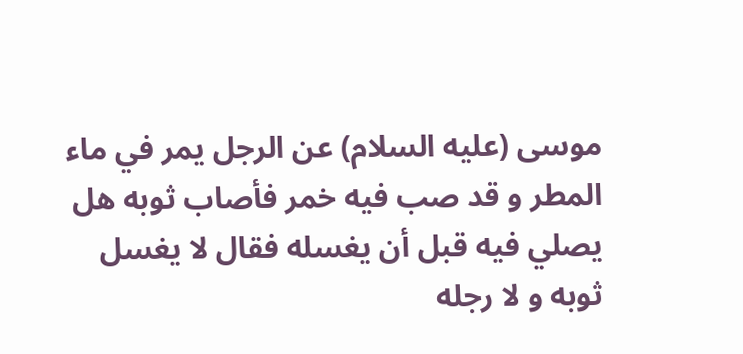موسى (عليه السلام) عن الرجل يمر في ماء المطر و قد صب فيه خمر فأصاب ثوبه هل يصلي فيه قبل أن يغسله فقال لا يغسل ثوبه و لا رجله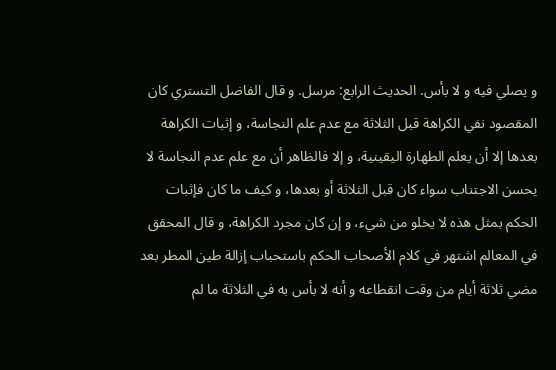و يصلي فيه و لا بأس. الحديث الرابع: مرسل. و قال الفاضل التستري كان المقصود نفي الكراهة قبل الثلاثة مع عدم علم النجاسة، و إثبات الكراهة بعدها إلا أن يعلم الطهارة اليقينية، و إلا فالظاهر أن مع علم عدم النجاسة لا يحسن الاجتناب سواء كان قبل الثلاثة أو بعدها، و كيف ما كان فإثبات الحكم بمثل هذه لا يخلو من شيء، و إن كان مجرد الكراهة، و قال المحقق في المعالم اشتهر في كلام الأصحاب الحكم باستحباب إزالة طين المطر بعد مضي ثلاثة أيام من وقت انقطاعه و أنه لا بأس به في الثلاثة ما لم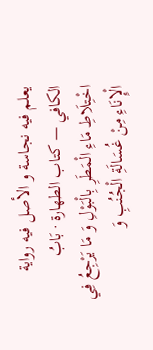يعلم فيه نجاسة و الأصل فيه رواية
الكافي — كتاب الطهارة · بَابُ اخْتِلَاطِ مَاءِ الْمَطَرِ بِالْبَوْلِ وَ مَا يَرْجِعُ فِي الْإِنَاءِ مِنْ غُسَالَةِ الْجُنُبِ وَ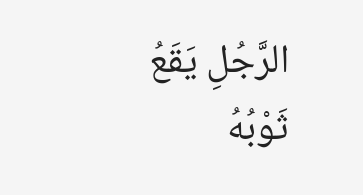الرَّجُلِ يَقَعُ ثَوْبُهُ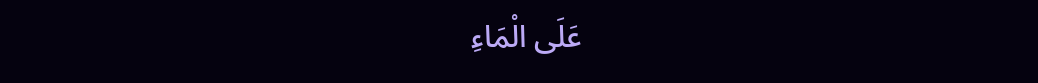عَلَى الْمَاءِ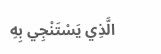الَّذِي يَسْتَنْجِي بِهِ